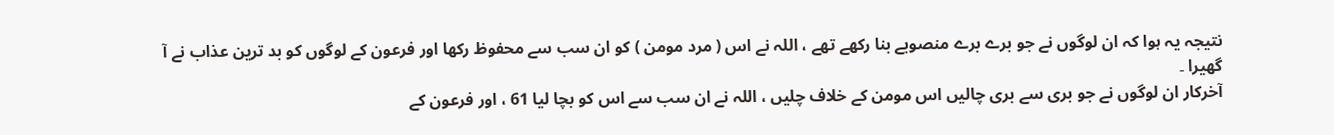نتیجہ یہ ہوا کہ ان لوگوں نے جو برے برے منصوبے بنا رکھے تھے ، اللہ نے اس ( مرد مومن ) کو ان سب سے محفوظ رکھا اور فرعون کے لوگوں کو بد ترین عذاب نے آ گھیرا ۔
آخرکار ان لوگوں نے جو بری سے بری چالیں اس مومن کے خلاف چلیں ، اللہ نے ان سب سے اس کو بچا لیا 61 ، اور فرعون کے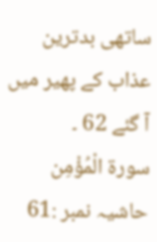ساتھی بدترین عذاب کے پھیر میں آ گئے 62 ۔
سورة الْمُؤْمِن حاشیہ نمبر :61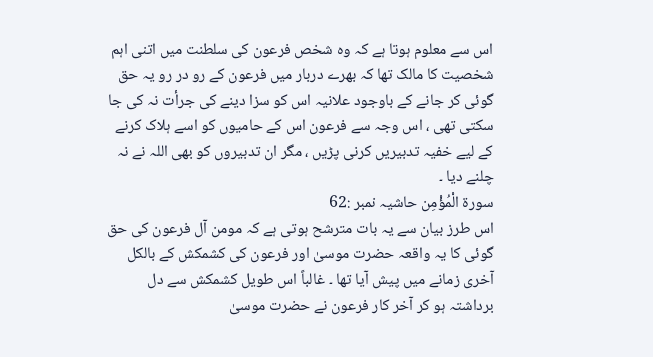اس سے معلوم ہوتا ہے کہ وہ شخص فرعون کی سلطنت میں اتنی اہم شخصیت کا مالک تھا کہ بھرے دربار میں فرعون کے رو در رو یہ حق گوئی کر جانے کے باوجود علانیہ اس کو سزا دینے کی جرأت نہ کی جا سکتی تھی ، اس وجہ سے فرعون اس کے حامیوں کو اسے ہلاک کرنے کے لیے خفیہ تدبیریں کرنی پڑیں ، مگر ان تدبیروں کو بھی اللہ نے نہ چلنے دیا ۔
سورة الْمُؤْمِن حاشیہ نمبر :62
اس طرز بیان سے یہ بات مترشح ہوتی ہے کہ مومن آل فرعون کی حق گوئی کا یہ واقعہ حضرت موسیٰ اور فرعون کی کشمکش کے بالکل آخری زمانے میں پیش آیا تھا ۔ غالباً اس طویل کشمکش سے دل برداشتہ ہو کر آخر کار فرعون نے حضرت موسیٰ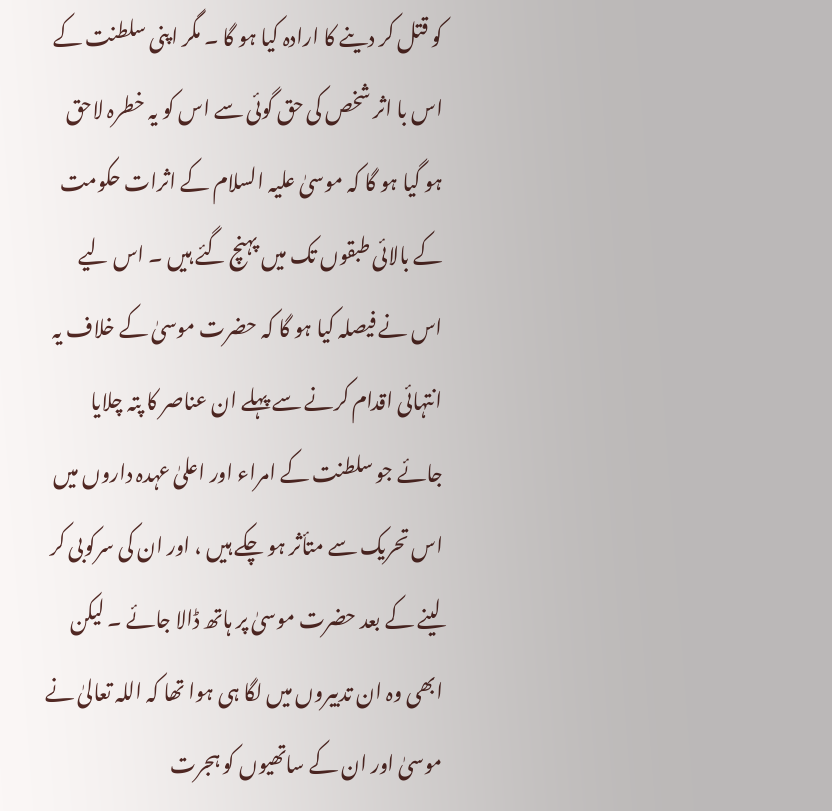کو قتل کر دینے کا ارادہ کیا ہو گا ۔ مگر اپنی سلطنت کے اس با اثر شخص کی حق گوئی سے اس کو یہ خطرہ لاحق ہو گیا ہو گا کہ موسیٰ علیہ السلام کے اثرات حکومت کے بالائی طبقوں تک میں پہنچ گئے ہیں ۔ اس لیے اس نے فیصلہ کیا ہو گا کہ حضرت موسیٰ کے خلاف یہ انتہائی اقدام کرنے سے پہلے ان عناصر کا پتہ چلایا جائے جو سلطنت کے امراء اور اعلیٰ عہدہ داروں میں اس تحریک سے متأثر ہو چکے ہیں ، اور ان کی سرکوبی کر لینے کے بعد حضرت موسیٰ پر ہاتھ ڈالا جائے ۔ لیکن ابھی وہ ان تدبیروں میں لگا ہی ہوا تھا کہ اللہ تعالیٰ نے موسیٰ اور ان کے ساتھیوں کو ہجرت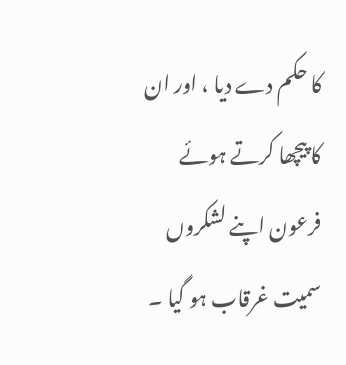کا حکم دے دیا ، اور ان کا پیچھا کرتے ہوئے فرعون اپنے لشکروں سمیت غرقاب ہو گیا ۔